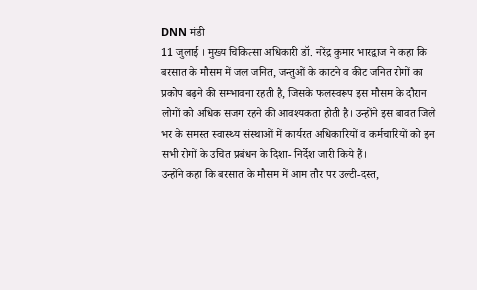DNN मंडी
11 जुलाई । मुख्य चिकित्सा अधिकारी डॉ. नरेंद्र कुमार भारद्वाज ने कहा कि बरसात के मौसम में जल जनित, जन्तुओं के काटने व कीट जनित रोगों का प्रकोप बढ़ने की सम्भावना रहती है, जिसके फलस्वरूप इस मौसम के दौरान लोगों को अधिक सजग रहने की आवश्यकता होती है। उन्होंने इस बावत जिले भर के समस्त स्वास्थ्य संस्थाओं में कार्यरत अधिकारियों व कर्मचारियों को इन सभी रोगों के उचित प्रबंधन के दिशा- निर्देश जारी किये हैं।
उन्होंने कहा कि बरसात के मौसम में आम तौर पर उल्टी-दस्त,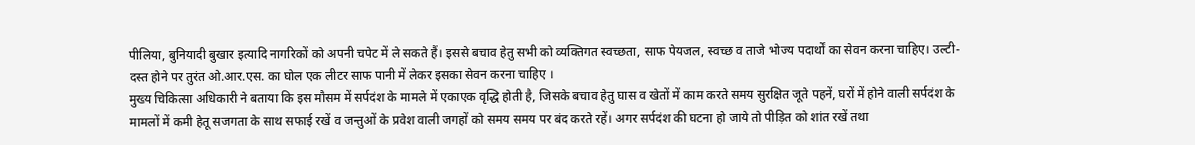पीलिया, बुनियादी बुखार इत्यादि नागरिकों को अपनी चपेट में ले सकते हैं। इससे बचाव हेतु सभी को व्यक्तिगत स्वच्छता, साफ पेयजल, स्वच्छ व ताजे भोज्य पदार्थों का सेवन करना चाहिए। उल्टी-दस्त होने पर तुरंत ओ.आर.एस. का घोल एक लीटर साफ पानी में लेकर इसका सेवन करना चाहिए ।
मुख्य चिकित्सा अधिकारी ने बताया कि इस मौसम में सर्पदंश के मामले में एकाएक वृद्धि होती है, जिसके बचाव हेतु घास व खेतों में काम करते समय सुरक्षित जूते पहनें, घरों में होने वाली सर्पदंश के मामलों में कमी हेतू सजगता के साथ सफाई रखें व जन्तुओं के प्रवेश वाली जगहों को समय समय पर बंद करते रहें। अगर सर्पदंश की घटना हो जाये तो पीड़ित को शांत रखें तथा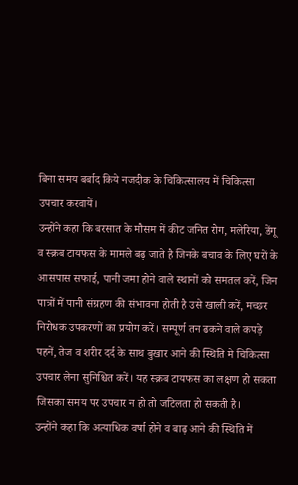बिना समय बर्बाद किये नजदीक के चिकित्सालय में चिकित्सा उपचार करवायें।
उन्होंने कहा कि बरसात के मौसम में कीट जनित रोग, मलेरिया, डेंगू व स्क्रब टायफस के मामले बढ़ जाते है जिनके बचाव के लिए घरों के आसपास सफाई, पानी जमा होने वाले स्थानों को समतल करें, जिन पात्रों में पानी संग्रहण की संभावना होती है उसे खाली करें, मच्छर निरोधक उपकरणों का प्रयोग करें। सम्पूर्ण तन ढकने वाले कपड़े पहनें, तेज व शरीर दर्द के साथ बुखार आने की स्थिति मे चिकित्सा उपचार लेना सुनिश्चित करें। यह स्क्रब टायफस का लक्षण हो सकता जिसका समय पर उपचार न हो तो जटिलता हो सकती है।
उन्होंने कहा कि अत्याधिक वर्षा होने व बाढ़ आने की स्थिति में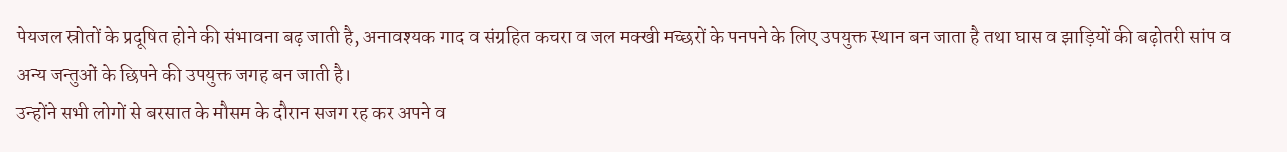पेयजल स्रोतों के प्रदूषित होने की संभावना बढ़ जाती है, अनावश्यक गाद व संग्रहित कचरा व जल मक्खी मच्छरों के पनपने के लिए उपयुक्त स्थान बन जाता है तथा घास व झाड़ियों की बढ़ोतरी सांप व अन्य जन्तुओं के छिपने की उपयुक्त जगह बन जाती है।
उन्होंने सभी लोगों से बरसात के मौसम के दौरान सजग रह कर अपने व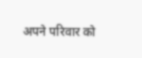अपने परिवार को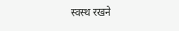स्वस्थ रखने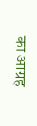का आग्रह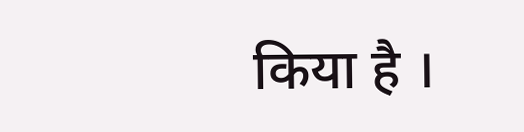किया है ।